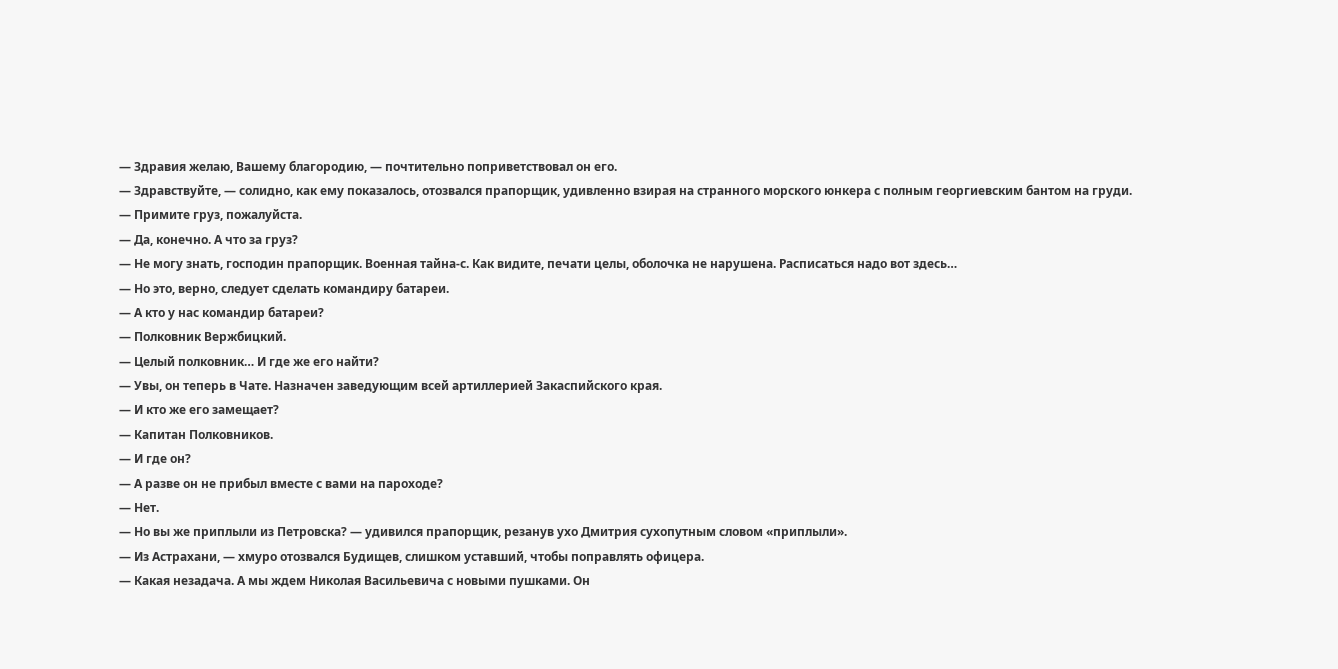— Здравия желаю, Вашему благородию, — почтительно поприветствовал он его.
— Здравствуйте, — солидно, как ему показалось, отозвался прапорщик, удивленно взирая на странного морского юнкера с полным георгиевским бантом на груди.
— Примите груз, пожалуйста.
— Да, конечно. А что за груз?
— Не могу знать, господин прапорщик. Военная тайна-с. Как видите, печати целы, оболочка не нарушена. Расписаться надо вот здесь…
— Но это, верно, следует сделать командиру батареи.
— А кто у нас командир батареи?
— Полковник Вержбицкий.
— Целый полковник… И где же его найти?
— Увы, он теперь в Чате. Назначен заведующим всей артиллерией Закаспийского края.
— И кто же его замещает?
— Капитан Полковников.
— И где он?
— А разве он не прибыл вместе с вами на пароходе?
— Нет.
— Но вы же приплыли из Петровска? — удивился прапорщик, резанув ухо Дмитрия сухопутным словом «приплыли».
— Из Астрахани, — хмуро отозвался Будищев, слишком уставший, чтобы поправлять офицера.
— Какая незадача. А мы ждем Николая Васильевича с новыми пушками. Он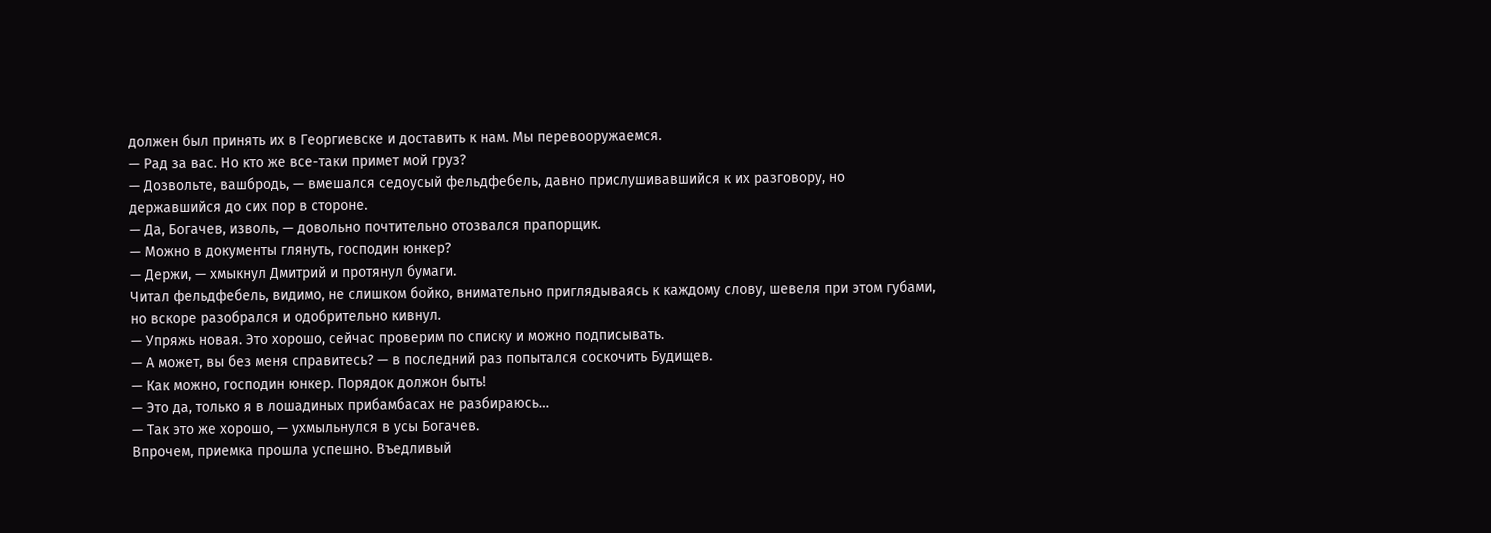должен был принять их в Георгиевске и доставить к нам. Мы перевооружаемся.
— Рад за вас. Но кто же все-таки примет мой груз?
— Дозвольте, вашбродь, — вмешался седоусый фельдфебель, давно прислушивавшийся к их разговору, но державшийся до сих пор в стороне.
— Да, Богачев, изволь, — довольно почтительно отозвался прапорщик.
— Можно в документы глянуть, господин юнкер?
— Держи, — хмыкнул Дмитрий и протянул бумаги.
Читал фельдфебель, видимо, не слишком бойко, внимательно приглядываясь к каждому слову, шевеля при этом губами, но вскоре разобрался и одобрительно кивнул.
— Упряжь новая. Это хорошо, сейчас проверим по списку и можно подписывать.
— А может, вы без меня справитесь? — в последний раз попытался соскочить Будищев.
— Как можно, господин юнкер. Порядок должон быть!
— Это да, только я в лошадиных прибамбасах не разбираюсь…
— Так это же хорошо, — ухмыльнулся в усы Богачев.
Впрочем, приемка прошла успешно. Въедливый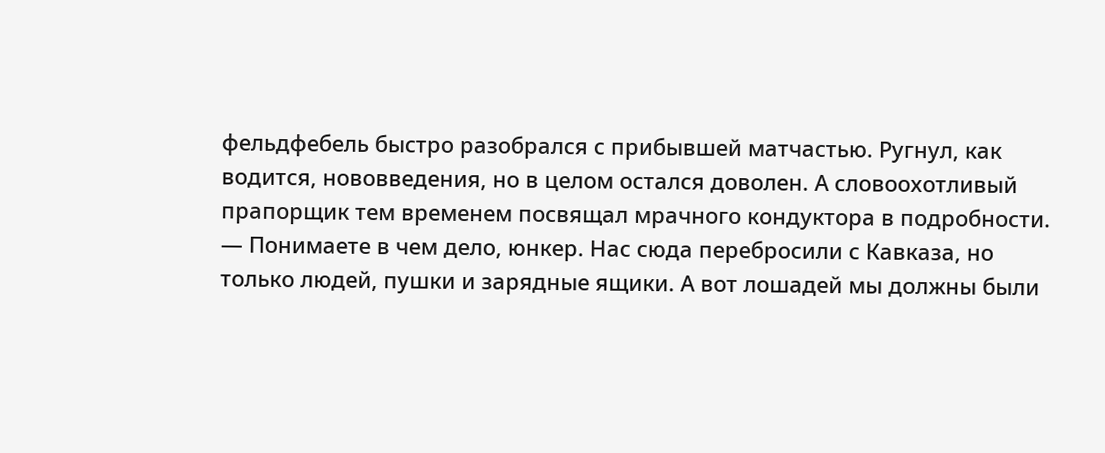фельдфебель быстро разобрался с прибывшей матчастью. Ругнул, как водится, нововведения, но в целом остался доволен. А словоохотливый прапорщик тем временем посвящал мрачного кондуктора в подробности.
— Понимаете в чем дело, юнкер. Нас сюда перебросили с Кавказа, но только людей, пушки и зарядные ящики. А вот лошадей мы должны были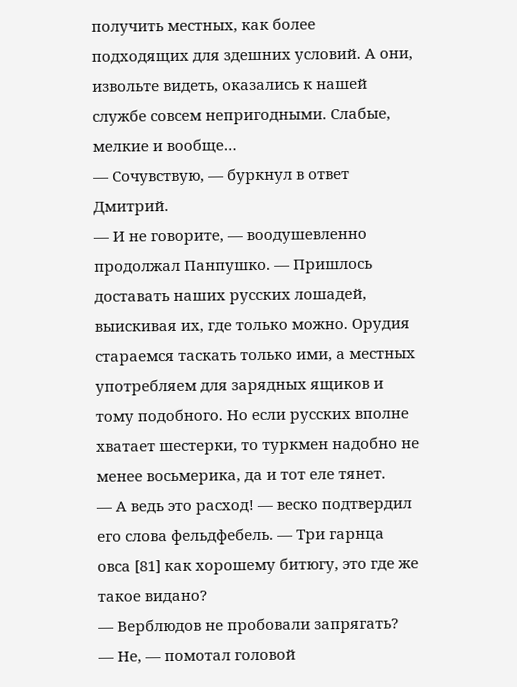получить местных, как более подходящих для здешних условий. А они, извольте видеть, оказались к нашей службе совсем непригодными. Слабые, мелкие и вообще…
— Сочувствую, — буркнул в ответ Дмитрий.
— И не говорите, — воодушевленно продолжал Панпушко. — Пришлось доставать наших русских лошадей, выискивая их, где только можно. Орудия стараемся таскать только ими, а местных употребляем для зарядных ящиков и тому подобного. Но если русских вполне хватает шестерки, то туркмен надобно не менее восьмерика, да и тот еле тянет.
— А ведь это расход! — веско подтвердил его слова фельдфебель. — Три гарнца овса [81] как хорошему битюгу, это где же такое видано?
— Верблюдов не пробовали запрягать?
— Не, — помотал головой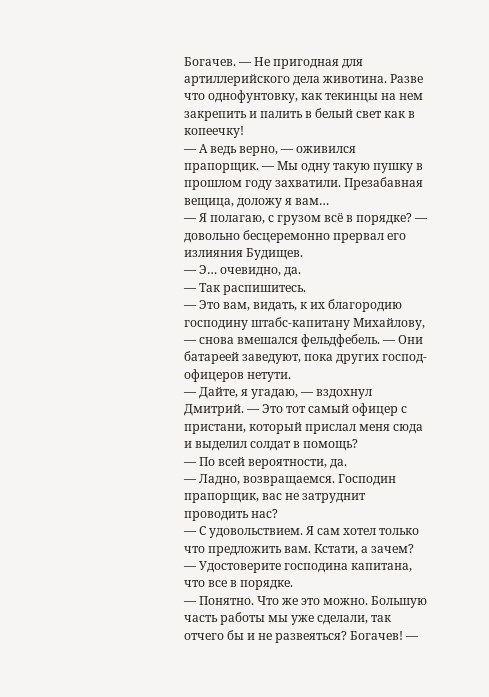Богачев. — Не пригодная для артиллерийского дела животина. Разве что однофунтовку, как текинцы на нем закрепить и палить в белый свет как в копеечку!
— А ведь верно, — оживился прапорщик. — Мы одну такую пушку в прошлом году захватили. Презабавная вещица, доложу я вам…
— Я полагаю, с грузом всё в порядке? — довольно бесцеремонно прервал его излияния Будищев.
— Э… очевидно, да.
— Так распишитесь.
— Это вам, видать, к их благородию господину штабс-капитану Михайлову, — снова вмешался фельдфебель. — Они батареей заведуют, пока других господ-офицеров нетути.
— Дайте, я угадаю, — вздохнул Дмитрий. — Это тот самый офицер с пристани, который прислал меня сюда и выделил солдат в помощь?
— По всей вероятности, да.
— Ладно, возвращаемся. Господин прапорщик, вас не затруднит проводить нас?
— С удовольствием. Я сам хотел только что предложить вам. Кстати, а зачем?
— Удостоверите господина капитана, что все в порядке.
— Понятно. Что же это можно. Большую часть работы мы уже сделали, так отчего бы и не развеяться? Богачев! —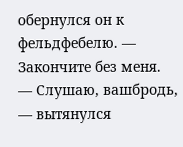обернулся он к фельдфебелю. — Закончите без меня.
— Слушаю, вашбродь, — вытянулся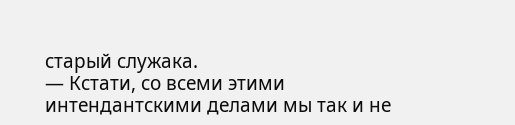старый служака.
— Кстати, со всеми этими интендантскими делами мы так и не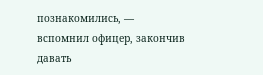познакомились, — вспомнил офицер, закончив давать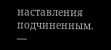наставления подчиненным. —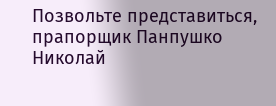Позвольте представиться, прапорщик Панпушко Николай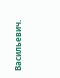Васильевич.